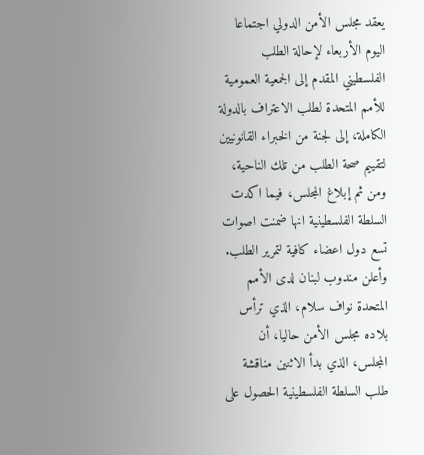يعقد مجلس الأمن الدولي اجتماعا اليوم الأربعاء لإحالة الطلب الفلسطيني المقدم إلى الجمعية العمومية للأمم المتحدة لطلب الاعتراف بالدولة الكاملة، إلى لجنة من الخبراء القانونيين لتقييم صحة الطلب من تلك الناحية، ومن ثم إبلاغ المجلس، فيما اكدت السلطة الفلسطينية انها ضمنت اصوات تسع دول اعضاء كافية لتمرير الطلب.
وأعلن مندوب لبنان لدى الأمم المتحدة نواف سلام، الذي ترأس بلاده مجلس الأمن حاليا، أن المجلس، الذي بدأ الاثنين مناقشة طلب السلطة الفلسطينية الحصول على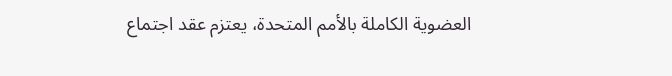العضوية الكاملة بالأمم المتحدة، يعتزم عقد اجتماع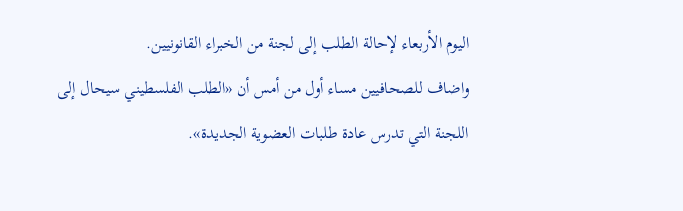اليوم الأربعاء لإحالة الطلب إلى لجنة من الخبراء القانونيين.
واضاف للصحافيين مساء أول من أمس أن «الطلب الفلسطيني سيحال إلى اللجنة التي تدرس عادة طلبات العضوية الجديدة».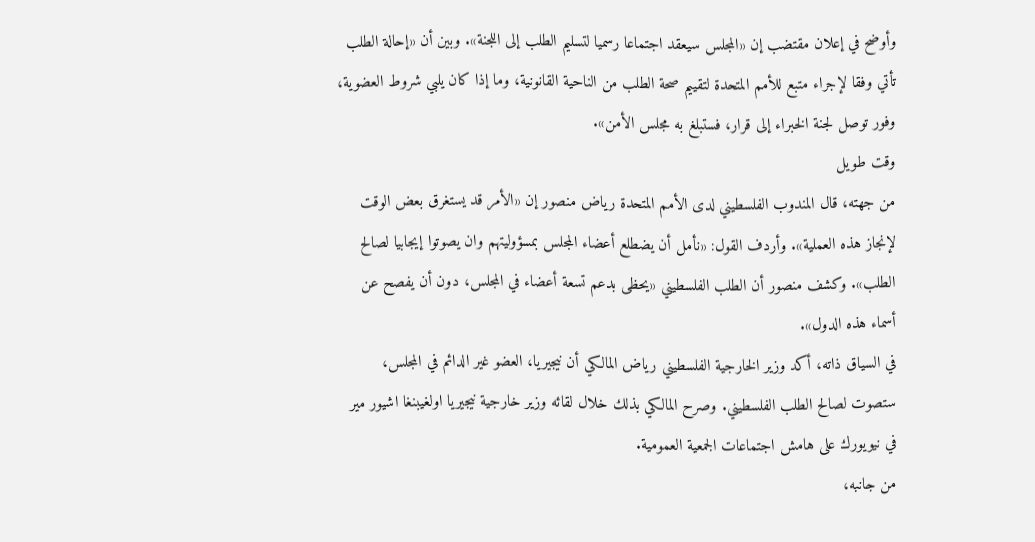وأوضح في إعلان مقتضب إن «المجلس سيعقد اجتماعا رسميا لتسليم الطلب إلى اللجنة». وبين أن «إحالة الطلب تأتي وفقا لإجراء متبع للأمم المتحدة لتقييم صحة الطلب من الناحية القانونية، وما إذا كان يلبي شروط العضوية، وفور توصل لجنة الخبراء إلى قرار، فستبلغ به مجلس الأمن».
وقت طويل
من جهته، قال المندوب الفلسطيني لدى الأمم المتحدة رياض منصور إن «الأمر قد يستغرق بعض الوقت لإنجاز هذه العملية». وأردف القول: «نأمل أن يضطلع أعضاء المجلس بمسؤوليتهم وان يصوتوا إيجابيا لصالح الطلب». وكشف منصور أن الطلب الفلسطيني «يحظى بدعم تسعة أعضاء في المجلس، دون أن يفصح عن أسماء هذه الدول».
في السياق ذاته، أكد وزير الخارجية الفلسطيني رياض المالكي أن نيجيريا، العضو غير الدائم في المجلس، ستصوت لصالح الطلب الفلسطيني. وصرح المالكي بذلك خلال لقائه وزير خارجية نيجيريا اولغيبنغا اشيور مير في نيويورك على هامش اجتماعات الجمعية العمومية.
من جانبه،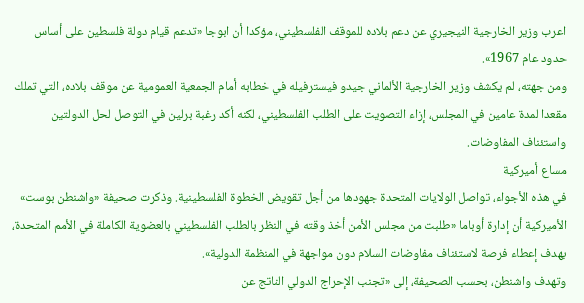اعرب وزير الخارجية النيجيري عن دعم بلاده للموقف الفلسطيني، مؤكدا أن ابوجا «تدعم قيام دولة فلسطين على أساس حدود عام 1967».
ومن جهته، لم يكشف وزير الخارجية الألماني جيدو فيسترفيله في خطابه أمام الجمعية العمومية عن موقف بلاده، التي تملك مقعدا لمدة عامين في المجلس، إزاء التصويت على الطلب الفلسطيني، لكنه أكد رغبة برلين في التوصل لحل الدولتين واستئناف المفاوضات.
مساع أميركية
في هذه الأجواء، تواصل الولايات المتحدة جهودها من أجل تقويض الخطوة الفلسطينية. وذكرت صحيفة «واشنطن بوست» الأميركية أن إدارة أوباما «طلبت من مجلس الأمن أخذ وقته في النظر بالطلب الفلسطيني بالعضوية الكاملة في الأمم المتحدة، بهدف إعطاء فرصة لاستئناف مفاوضات السلام دون مواجهة في المنظمة الدولية».
وتهدف واشنطن، بحسب الصحيفة، إلى «تجنب الإحراج الدولي الناتج عن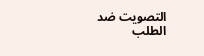التصويت ضد الطلب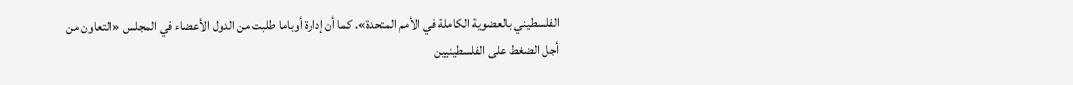الفلسطيني بالعضوية الكاملة في الأمم المتحدة». كما أن إدارة أوباما طلبت من الدول الأعضاء في المجلس «التعاون من أجل الضغط على الفلسطينيين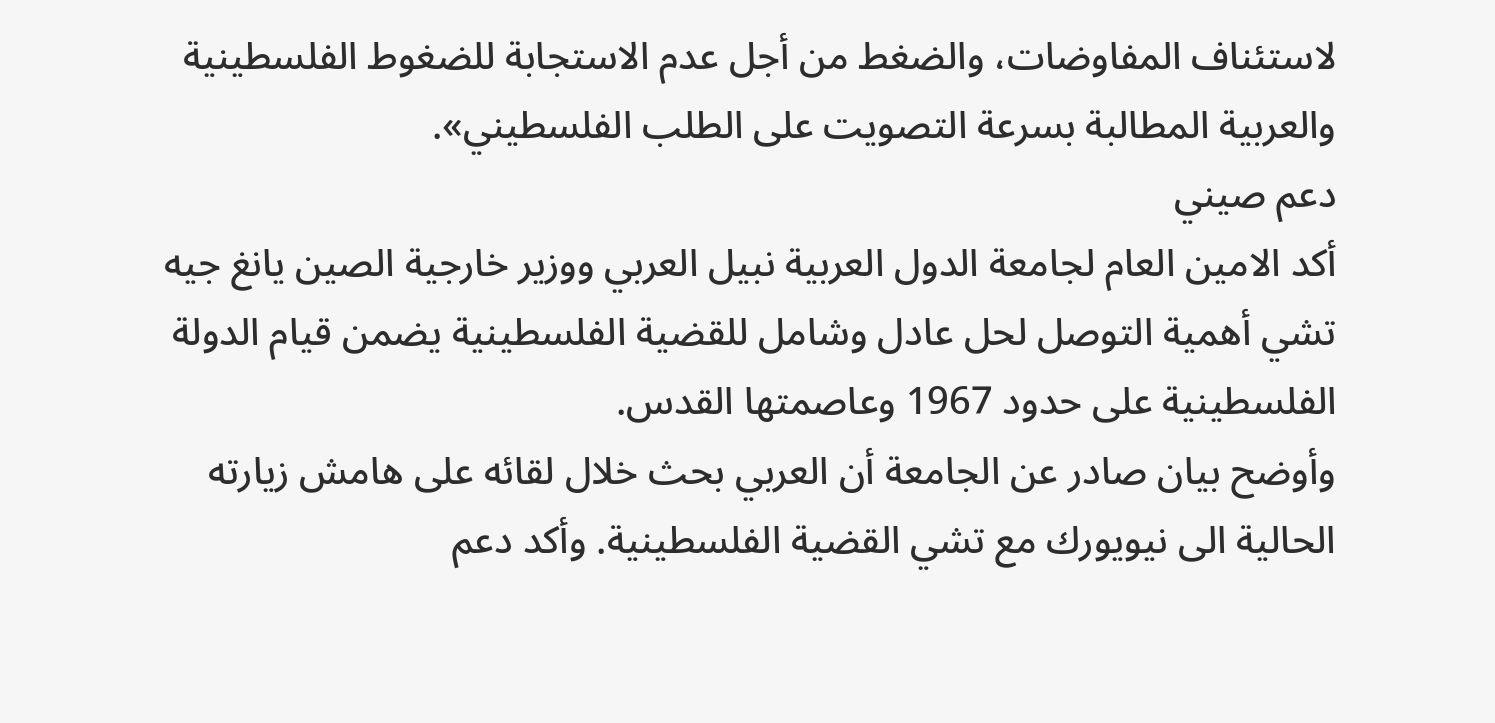لاستئناف المفاوضات، والضغط من أجل عدم الاستجابة للضغوط الفلسطينية والعربية المطالبة بسرعة التصويت على الطلب الفلسطيني».
دعم صيني
أكد الامين العام لجامعة الدول العربية نبيل العربي ووزير خارجية الصين يانغ جيه تشي أهمية التوصل لحل عادل وشامل للقضية الفلسطينية يضمن قيام الدولة الفلسطينية على حدود 1967 وعاصمتها القدس.
وأوضح بيان صادر عن الجامعة أن العربي بحث خلال لقائه على هامش زيارته الحالية الى نيويورك مع تشي القضية الفلسطينية. وأكد دعم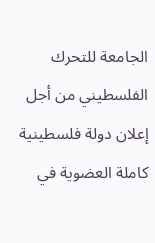الجامعة للتحرك الفلسطيني من أجل إعلان دولة فلسطينية كاملة العضوية في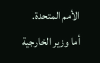الأمم المتحدة.
أما وزير الخارجية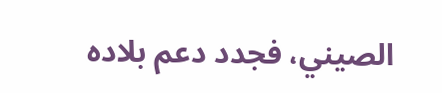الصيني، فجدد دعم بلاده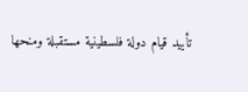تأييد قيام دولة فلسطينية مستقبلة ومنحها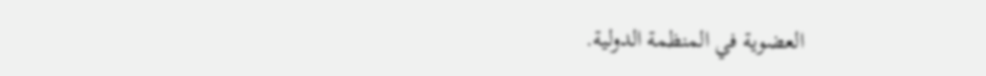العضوية في المنظمة الدولية.